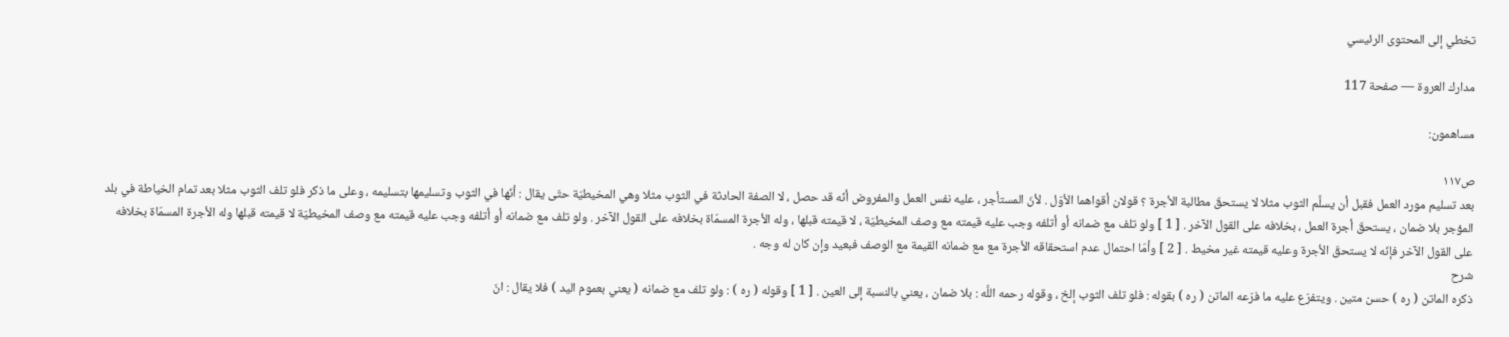تخطي إلى المحتوى الرئيسي

مدارك العروة — صفحة 117

مساهمون:

ص١١٧
بعد تسليم مورد العمل فقبل أن يسلَّم الثوب مثلا لا يستحقّ مطالبة الأجرة ؟ قولان أقواهما الأوّل . لأنّ المستأجر ، عليه نفس العمل والمفروض أنّه قد حصل ، لا الصفة الحادثة في الثوب مثلا وهي المخيطيّة حتّى يقال : أنّها في الثوب وتسليمها بتسليمه ، وعلى ما ذكر فلو تلف الثوب مثلا بعد تمام الخياطة في بلد المؤجر بلا ضمان ، يستحقّ أجرة العمل ، بخلافه على القول الآخر . [ 1 ] ولو تلف مع ضمانه أو أتلفه وجب عليه قيمته مع وصف المخيطيّة ، لا قيمته قبلها ، وله الأجرة المسمّاة بخلافه على القول الآخر . ولو تلف مع ضمانه أو أتلفه وجب عليه قيمته مع وصف المخيطيّة لا قيمته قبلها وله الأجرة المسمّاة بخلافه على القول الآخر فإنّه لا يستحقّ الأجرة وعليه قيمته غير مخيط . [ 2 ] وأمّا احتمال عدم استحقاقه الأجرة مع مع ضمانه القيمة مع الوصف فبعيد وإن كان له وجه .
شرح
ذكره الماتن ( ره ) حسن متين . ويتفرّع عليه ما فرّعه الماتن ( ره ) بقوله : فلو تلف الثوب إلخ ، وقوله رحمه اللَّه : بلا ضمان ، يعني بالنسبة إلى العين . [ 1 ] وقوله ( ره ) : ولو تلف مع ضمانه ( يعني بعموم اليد ) فلا يقال : انّ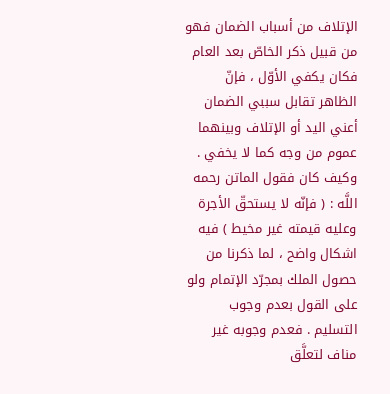الإتلاف من أسباب الضمان فهو من قبيل ذكر الخاصّ بعد العام فكان يكفي الأوّل ، فإنّ الظاهر تقابل سببي الضمان أعني اليد أو الإتلاف وبينهما عموم من وجه كما لا يخفي . وكيف كان فقول الماتن رحمه اللَّه : ( فإنّه لا يستحقّ الأجرة وعليه قيمته غير مخيط ) فيه اشكال واضح ، لما ذكرنا من حصول الملك بمجرّد الإتمام ولو على القول بعدم وجوب التسليم . فعدم وجوبه غير مناف لتعلَّق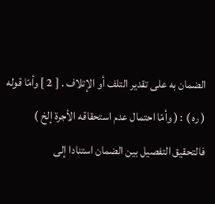الضمان به على تقدير التلف أو الإتلاف . [ 2 ] وأمّا قوله ( ره ) : ( وأمّا احتمال عدم استحقاقه الأجرة إلخ ) فالتحقيق التفصيل بين الضمان استنادا إلى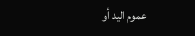عموم اليد أو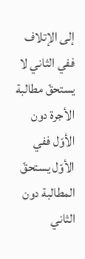إلى الإتلاف ففي الثاني لا يستحقّ مطالبة الأجرة دون الأوّل ففي الأوّل يستحقّ المطالبة دون الثاني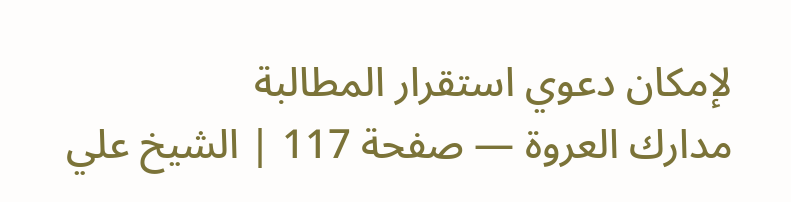لإمكان دعوي استقرار المطالبة
مدارك العروة — صفحة 117 | الشيخ علي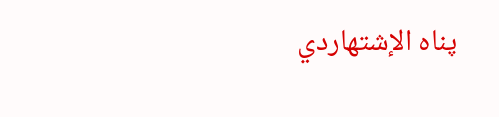پناه الإشتهاردي